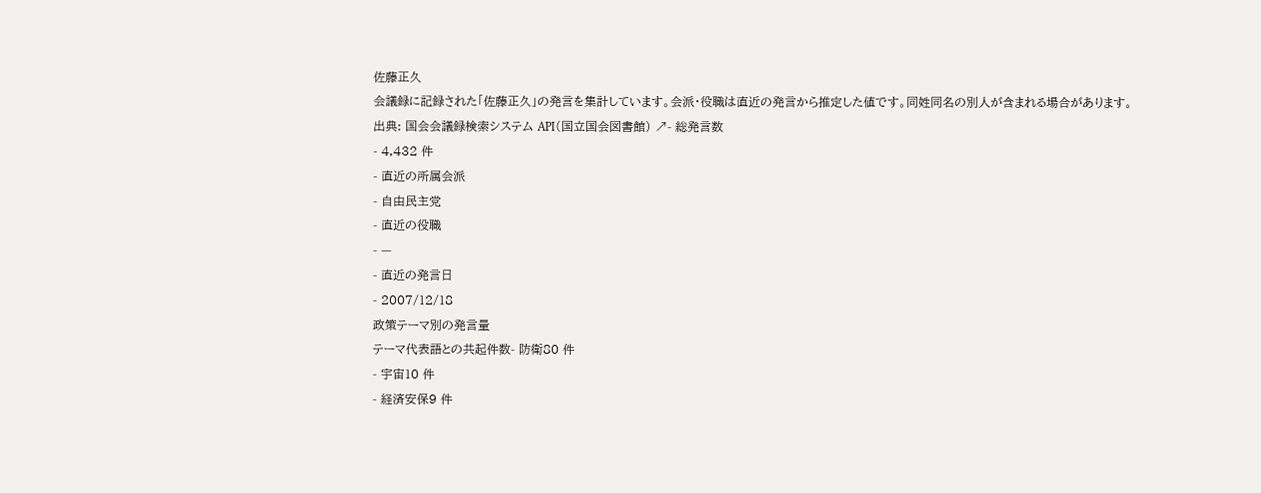佐藤正久
会議録に記録された「佐藤正久」の発言を集計しています。会派・役職は直近の発言から推定した値です。同姓同名の別人が含まれる場合があります。
出典: 国会会議録検索システム API(国立国会図書館) ↗- 総発言数
- 4,432 件
- 直近の所属会派
- 自由民主党
- 直近の役職
- —
- 直近の発言日
- 2007/12/18
政策テーマ別の発言量
テーマ代表語との共起件数- 防衛80 件
- 宇宙10 件
- 経済安保9 件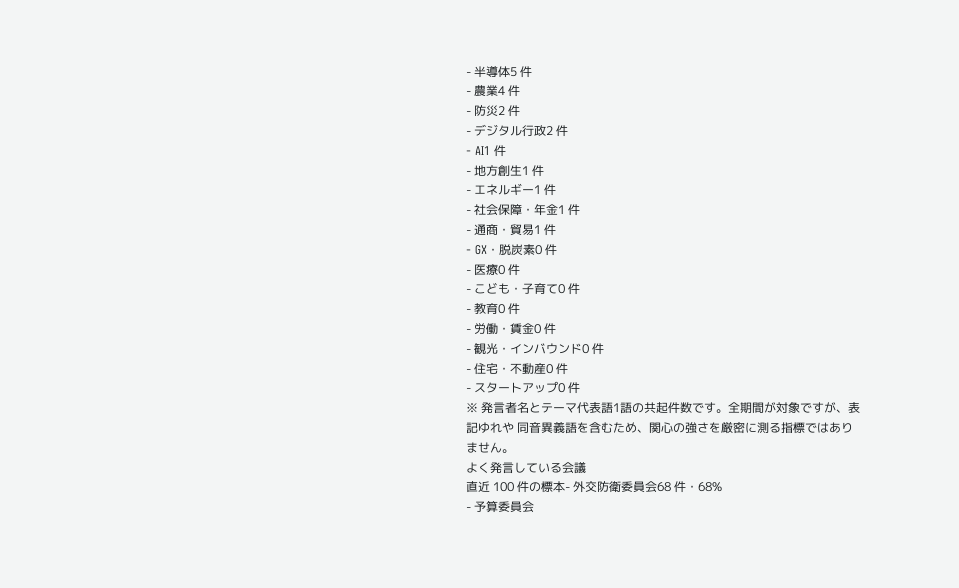- 半導体5 件
- 農業4 件
- 防災2 件
- デジタル行政2 件
- AI1 件
- 地方創生1 件
- エネルギー1 件
- 社会保障・年金1 件
- 通商・貿易1 件
- GX・脱炭素0 件
- 医療0 件
- こども・子育て0 件
- 教育0 件
- 労働・賃金0 件
- 観光・インバウンド0 件
- 住宅・不動産0 件
- スタートアップ0 件
※ 発言者名とテーマ代表語1語の共起件数です。全期間が対象ですが、表記ゆれや 同音異義語を含むため、関心の強さを厳密に測る指標ではありません。
よく発言している会議
直近 100 件の標本- 外交防衛委員会68 件・68%
- 予算委員会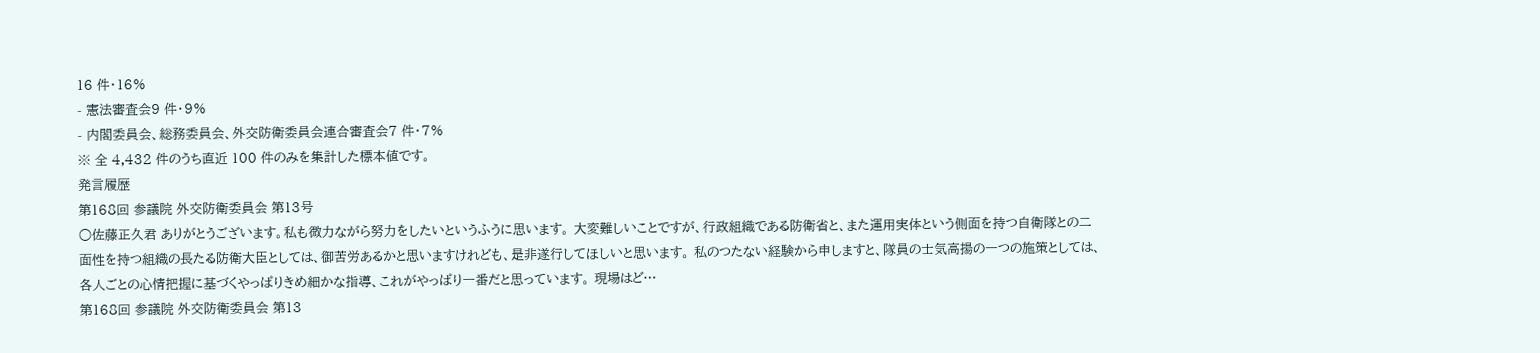16 件・16%
- 憲法審査会9 件・9%
- 内閣委員会、総務委員会、外交防衛委員会連合審査会7 件・7%
※ 全 4,432 件のうち直近 100 件のみを集計した標本値です。
発言履歴
第168回 参議院 外交防衛委員会 第13号
○佐藤正久君 ありがとうございます。私も微力ながら努力をしたいというふうに思います。 大変難しいことですが、行政組織である防衛省と、また運用実体という側面を持つ自衛隊との二面性を持つ組織の長たる防衛大臣としては、御苦労あるかと思いますけれども、是非遂行してほしいと思います。 私のつたない経験から申しますと、隊員の士気高揚の一つの施策としては、各人ごとの心情把握に基づくやっぱりきめ細かな指導、これがやっぱり一番だと思っています。 現場はど…
第168回 参議院 外交防衛委員会 第13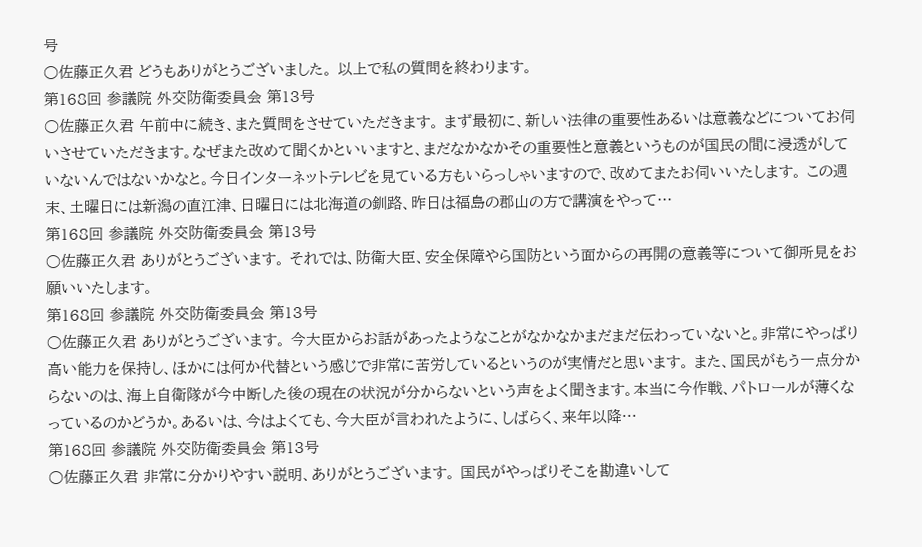号
○佐藤正久君 どうもありがとうございました。 以上で私の質問を終わります。
第168回 参議院 外交防衛委員会 第13号
○佐藤正久君 午前中に続き、また質問をさせていただきます。 まず最初に、新しい法律の重要性あるいは意義などについてお伺いさせていただきます。なぜまた改めて聞くかといいますと、まだなかなかその重要性と意義というものが国民の間に浸透がしていないんではないかなと。今日インターネットテレビを見ている方もいらっしゃいますので、改めてまたお伺いいたします。 この週末、土曜日には新潟の直江津、日曜日には北海道の釧路、昨日は福島の郡山の方で講演をやって…
第168回 参議院 外交防衛委員会 第13号
○佐藤正久君 ありがとうございます。 それでは、防衛大臣、安全保障やら国防という面からの再開の意義等について御所見をお願いいたします。
第168回 参議院 外交防衛委員会 第13号
○佐藤正久君 ありがとうございます。 今大臣からお話があったようなことがなかなかまだまだ伝わっていないと。非常にやっぱり高い能力を保持し、ほかには何か代替という感じで非常に苦労しているというのが実情だと思います。 また、国民がもう一点分からないのは、海上自衛隊が今中断した後の現在の状況が分からないという声をよく聞きます。本当に今作戦、パトロールが薄くなっているのかどうか。あるいは、今はよくても、今大臣が言われたように、しばらく、来年以降…
第168回 参議院 外交防衛委員会 第13号
○佐藤正久君 非常に分かりやすい説明、ありがとうございます。 国民がやっぱりそこを勘違いして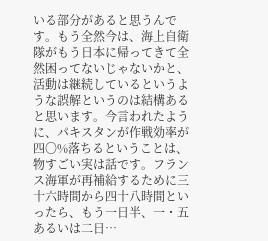いる部分があると思うんです。もう全然今は、海上自衛隊がもう日本に帰ってきて全然困ってないじゃないかと、活動は継続しているというような誤解というのは結構あると思います。今言われたように、パキスタンが作戦効率が四〇%落ちるということは、物すごい実は話です。フランス海軍が再補給するために三十六時間から四十八時間といったら、もう一日半、一・五あるいは二日…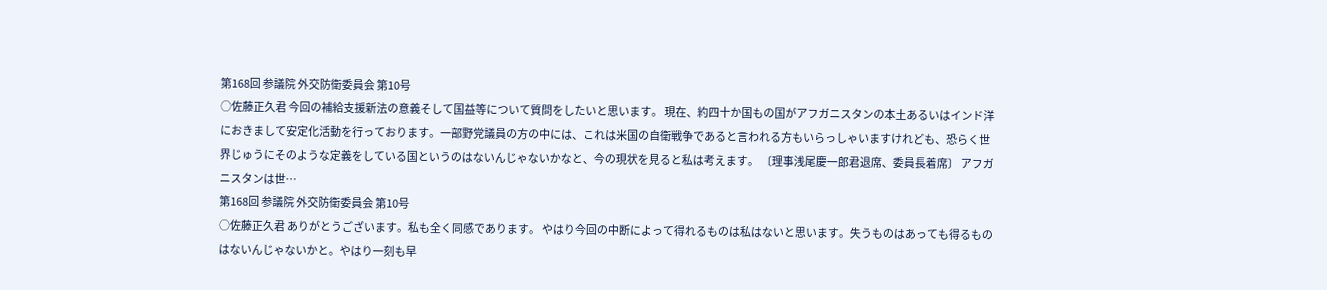第168回 参議院 外交防衛委員会 第10号
○佐藤正久君 今回の補給支援新法の意義そして国益等について質問をしたいと思います。 現在、約四十か国もの国がアフガニスタンの本土あるいはインド洋におきまして安定化活動を行っております。一部野党議員の方の中には、これは米国の自衛戦争であると言われる方もいらっしゃいますけれども、恐らく世界じゅうにそのような定義をしている国というのはないんじゃないかなと、今の現状を見ると私は考えます。 〔理事浅尾慶一郎君退席、委員長着席〕 アフガニスタンは世…
第168回 参議院 外交防衛委員会 第10号
○佐藤正久君 ありがとうございます。私も全く同感であります。 やはり今回の中断によって得れるものは私はないと思います。失うものはあっても得るものはないんじゃないかと。やはり一刻も早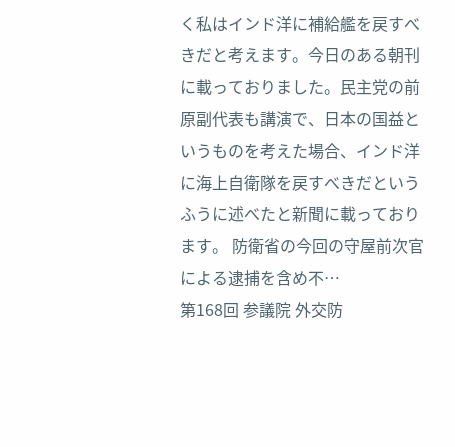く私はインド洋に補給艦を戻すべきだと考えます。今日のある朝刊に載っておりました。民主党の前原副代表も講演で、日本の国益というものを考えた場合、インド洋に海上自衛隊を戻すべきだというふうに述べたと新聞に載っております。 防衛省の今回の守屋前次官による逮捕を含め不…
第168回 参議院 外交防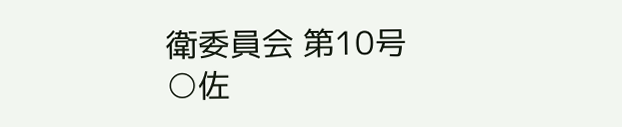衛委員会 第10号
○佐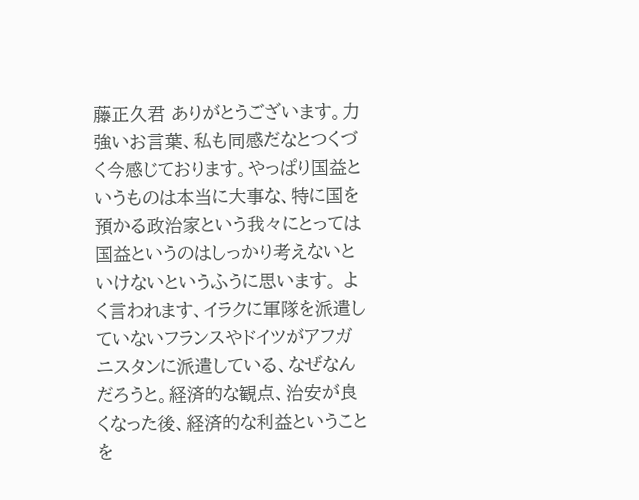藤正久君 ありがとうございます。力強いお言葉、私も同感だなとつくづく今感じております。やっぱり国益というものは本当に大事な、特に国を預かる政治家という我々にとっては国益というのはしっかり考えないといけないというふうに思います。 よく言われます、イラクに軍隊を派遣していないフランスやドイツがアフガニスタンに派遣している、なぜなんだろうと。経済的な観点、治安が良くなった後、経済的な利益ということを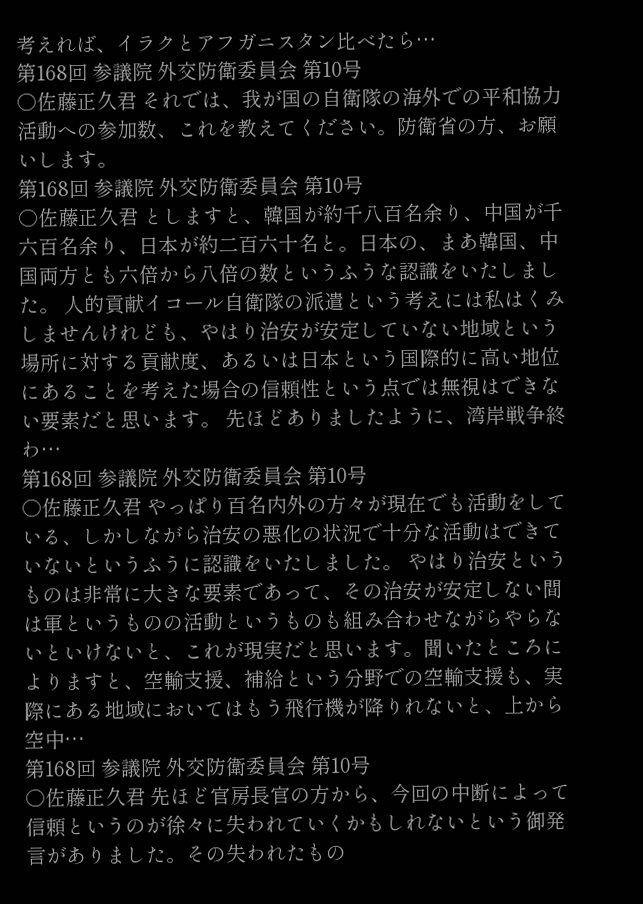考えれば、イラクとアフガニスタン比べたら…
第168回 参議院 外交防衛委員会 第10号
○佐藤正久君 それでは、我が国の自衛隊の海外での平和協力活動への参加数、これを教えてください。防衛省の方、お願いします。
第168回 参議院 外交防衛委員会 第10号
○佐藤正久君 としますと、韓国が約千八百名余り、中国が千六百名余り、日本が約二百六十名と。日本の、まあ韓国、中国両方とも六倍から八倍の数というふうな認識をいたしました。 人的貢献イコール自衛隊の派遣という考えには私はくみしませんけれども、やはり治安が安定していない地域という場所に対する貢献度、あるいは日本という国際的に高い地位にあることを考えた場合の信頼性という点では無視はできない要素だと思います。 先ほどありましたように、湾岸戦争終わ…
第168回 参議院 外交防衛委員会 第10号
○佐藤正久君 やっぱり百名内外の方々が現在でも活動をしている、しかしながら治安の悪化の状況で十分な活動はできていないというふうに認識をいたしました。 やはり治安というものは非常に大きな要素であって、その治安が安定しない間は軍というものの活動というものも組み合わせながらやらないといけないと、これが現実だと思います。聞いたところによりますと、空輸支援、補給という分野での空輸支援も、実際にある地域においてはもう飛行機が降りれないと、上から空中…
第168回 参議院 外交防衛委員会 第10号
○佐藤正久君 先ほど官房長官の方から、今回の中断によって信頼というのが徐々に失われていくかもしれないという御発言がありました。その失われたもの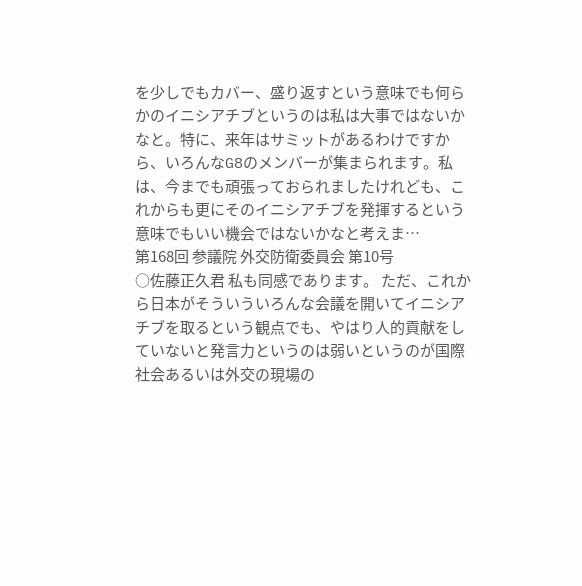を少しでもカバー、盛り返すという意味でも何らかのイニシアチブというのは私は大事ではないかなと。特に、来年はサミットがあるわけですから、いろんなG8のメンバーが集まられます。私は、今までも頑張っておられましたけれども、これからも更にそのイニシアチブを発揮するという意味でもいい機会ではないかなと考えま…
第168回 参議院 外交防衛委員会 第10号
○佐藤正久君 私も同感であります。 ただ、これから日本がそういういろんな会議を開いてイニシアチブを取るという観点でも、やはり人的貢献をしていないと発言力というのは弱いというのが国際社会あるいは外交の現場の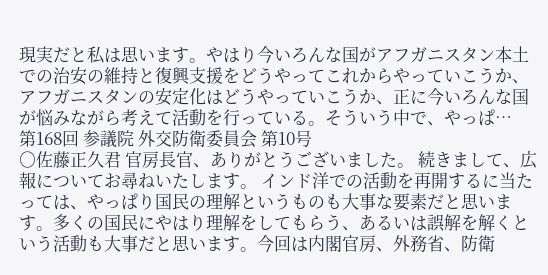現実だと私は思います。やはり今いろんな国がアフガニスタン本土での治安の維持と復興支援をどうやってこれからやっていこうか、アフガニスタンの安定化はどうやっていこうか、正に今いろんな国が悩みながら考えて活動を行っている。そういう中で、やっぱ…
第168回 参議院 外交防衛委員会 第10号
○佐藤正久君 官房長官、ありがとうございました。 続きまして、広報についてお尋ねいたします。 インド洋での活動を再開するに当たっては、やっぱり国民の理解というものも大事な要素だと思います。多くの国民にやはり理解をしてもらう、あるいは誤解を解くという活動も大事だと思います。今回は内閣官房、外務省、防衛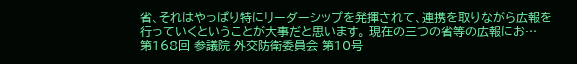省、それはやっぱり特にリーダーシップを発揮されて、連携を取りながら広報を行っていくということが大事だと思います。 現在の三つの省等の広報にお…
第168回 参議院 外交防衛委員会 第10号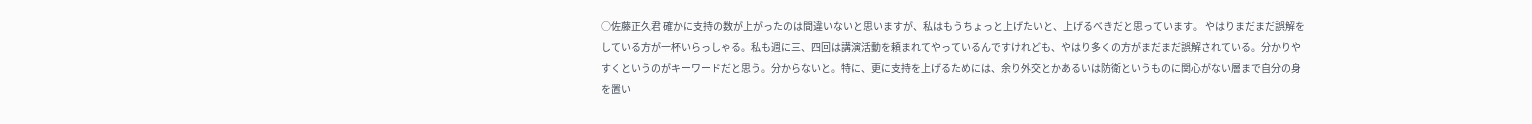○佐藤正久君 確かに支持の数が上がったのは間違いないと思いますが、私はもうちょっと上げたいと、上げるべきだと思っています。 やはりまだまだ誤解をしている方が一杯いらっしゃる。私も週に三、四回は講演活動を頼まれてやっているんですけれども、やはり多くの方がまだまだ誤解されている。分かりやすくというのがキーワードだと思う。分からないと。特に、更に支持を上げるためには、余り外交とかあるいは防衛というものに関心がない層まで自分の身を置い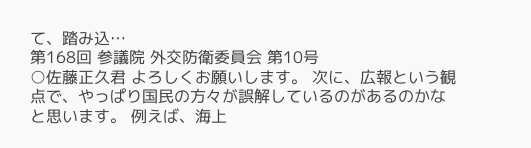て、踏み込…
第168回 参議院 外交防衛委員会 第10号
○佐藤正久君 よろしくお願いします。 次に、広報という観点で、やっぱり国民の方々が誤解しているのがあるのかなと思います。 例えば、海上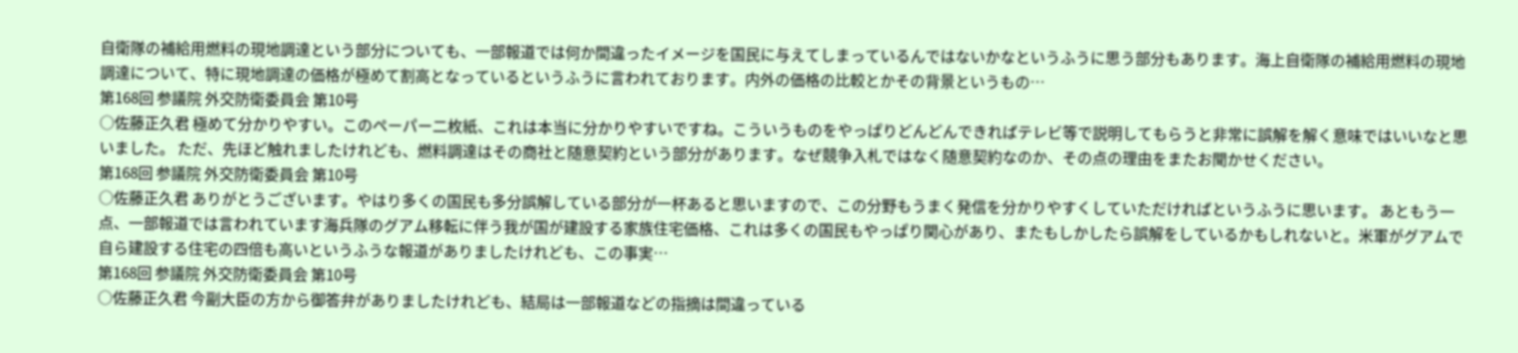自衛隊の補給用燃料の現地調達という部分についても、一部報道では何か間違ったイメージを国民に与えてしまっているんではないかなというふうに思う部分もあります。海上自衛隊の補給用燃料の現地調達について、特に現地調達の価格が極めて割高となっているというふうに言われております。内外の価格の比較とかその背景というもの…
第168回 参議院 外交防衛委員会 第10号
○佐藤正久君 極めて分かりやすい。このペーパー二枚紙、これは本当に分かりやすいですね。こういうものをやっぱりどんどんできればテレビ等で説明してもらうと非常に誤解を解く意味ではいいなと思いました。 ただ、先ほど触れましたけれども、燃料調達はその商社と随意契約という部分があります。なぜ競争入札ではなく随意契約なのか、その点の理由をまたお聞かせください。
第168回 参議院 外交防衛委員会 第10号
○佐藤正久君 ありがとうございます。やはり多くの国民も多分誤解している部分が一杯あると思いますので、この分野もうまく発信を分かりやすくしていただければというふうに思います。 あともう一点、一部報道では言われています海兵隊のグアム移転に伴う我が国が建設する家族住宅価格、これは多くの国民もやっぱり関心があり、またもしかしたら誤解をしているかもしれないと。米軍がグアムで自ら建設する住宅の四倍も高いというふうな報道がありましたけれども、この事実…
第168回 参議院 外交防衛委員会 第10号
○佐藤正久君 今副大臣の方から御答弁がありましたけれども、結局は一部報道などの指摘は間違っている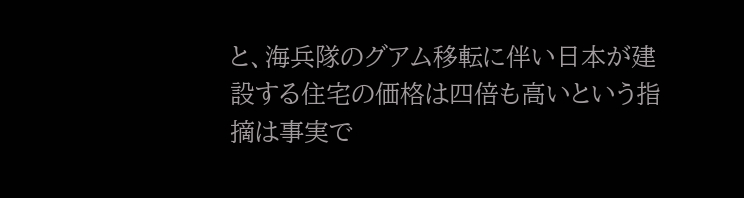と、海兵隊のグアム移転に伴い日本が建設する住宅の価格は四倍も高いという指摘は事実で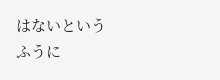はないというふうに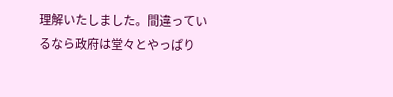理解いたしました。間違っているなら政府は堂々とやっぱり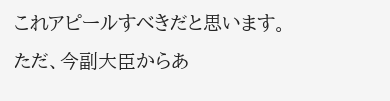これアピールすべきだと思います。 ただ、今副大臣からあ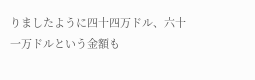りましたように四十四万ドル、六十一万ドルという金額も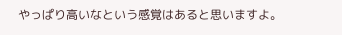やっぱり高いなという感覚はあると思いますよ。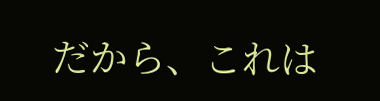だから、これは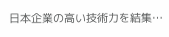日本企業の高い技術力を結集…